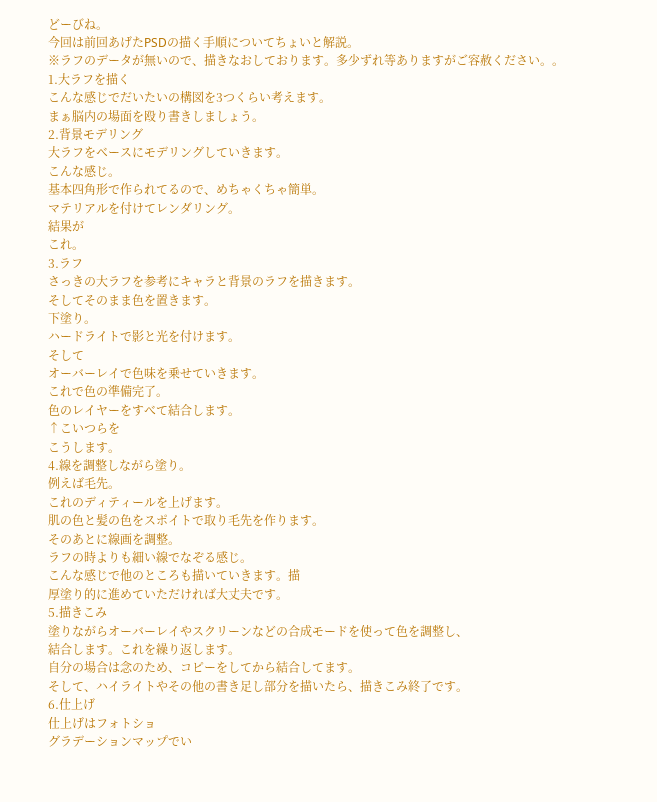どーびね。
今回は前回あげたPSDの描く手順についてちょいと解説。
※ラフのデータが無いので、描きなおしております。多少ずれ等ありますがご容赦ください。。
1.大ラフを描く
こんな感じでだいたいの構図を3つくらい考えます。
まぁ脳内の場面を殴り書きしましょう。
2.背景モデリング
大ラフをベースにモデリングしていきます。
こんな感じ。
基本四角形で作られてるので、めちゃくちゃ簡単。
マテリアルを付けてレンダリング。
結果が
これ。
3.ラフ
さっきの大ラフを参考にキャラと背景のラフを描きます。
そしてそのまま色を置きます。
下塗り。
ハードライトで影と光を付けます。
そして
オーバーレイで色味を乗せていきます。
これで色の準備完了。
色のレイヤーをすべて結合します。
↑こいつらを
こうします。
4.線を調整しながら塗り。
例えば毛先。
これのディティールを上げます。
肌の色と髪の色をスポイトで取り毛先を作ります。
そのあとに線画を調整。
ラフの時よりも細い線でなぞる感じ。
こんな感じで他のところも描いていきます。描
厚塗り的に進めていただければ大丈夫です。
5.描きこみ
塗りながらオーバーレイやスクリーンなどの合成モードを使って色を調整し、
結合します。これを繰り返します。
自分の場合は念のため、コピーをしてから結合してます。
そして、ハイライトやその他の書き足し部分を描いたら、描きこみ終了です。
6.仕上げ
仕上げはフォトショ
グラデーションマップでい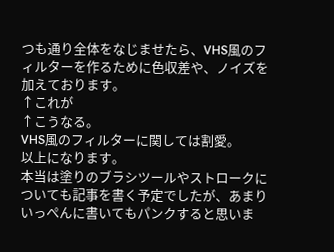つも通り全体をなじませたら、VHS風のフィルターを作るために色収差や、ノイズを加えております。
↑これが
↑こうなる。
VHS風のフィルターに関しては割愛。
以上になります。
本当は塗りのブラシツールやストロークについても記事を書く予定でしたが、あまりいっぺんに書いてもパンクすると思いま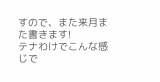すので、また来月また書きます!
テナわけでこんな感じで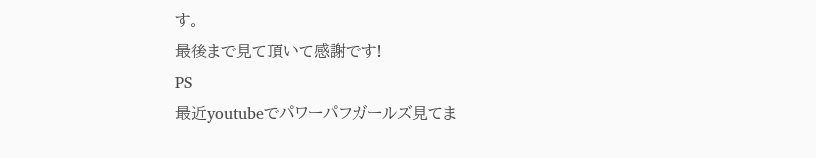す。
最後まで見て頂いて感謝です!
PS
最近youtubeでパワーパフガールズ見てま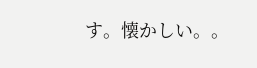す。懐かしい。。